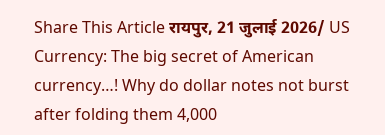Share This Article रायपुर, 21 जुलाई 2026/ US Currency: The big secret of American currency…! Why do dollar notes not burst after folding them 4,000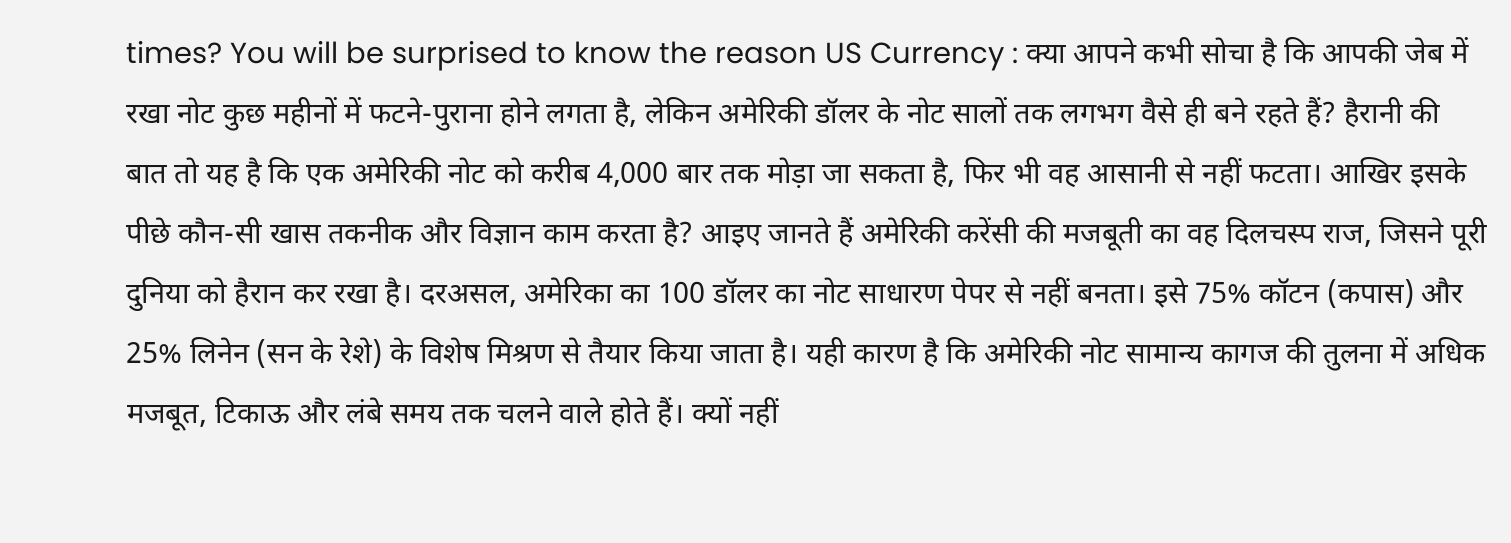times? You will be surprised to know the reason US Currency : क्या आपने कभी सोचा है कि आपकी जेब में रखा नोट कुछ महीनों में फटने-पुराना होने लगता है, लेकिन अमेरिकी डॉलर के नोट सालों तक लगभग वैसे ही बने रहते हैं? हैरानी की बात तो यह है कि एक अमेरिकी नोट को करीब 4,000 बार तक मोड़ा जा सकता है, फिर भी वह आसानी से नहीं फटता। आखिर इसके पीछे कौन-सी खास तकनीक और विज्ञान काम करता है? आइए जानते हैं अमेरिकी करेंसी की मजबूती का वह दिलचस्प राज, जिसने पूरी दुनिया को हैरान कर रखा है। दरअसल, अमेरिका का 100 डॉलर का नोट साधारण पेपर से नहीं बनता। इसे 75% कॉटन (कपास) और 25% लिनेन (सन के रेशे) के विशेष मिश्रण से तैयार किया जाता है। यही कारण है कि अमेरिकी नोट सामान्य कागज की तुलना में अधिक मजबूत, टिकाऊ और लंबे समय तक चलने वाले होते हैं। क्यों नहीं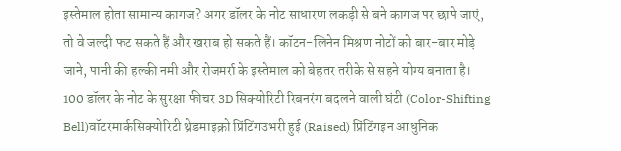इस्तेमाल होता सामान्य कागज? अगर डॉलर के नोट साधारण लकड़ी से बने कागज पर छापे जाएं, तो वे जल्दी फट सकते हैं और खराब हो सकते हैं। कॉटन-लिनेन मिश्रण नोटों को बार-बार मोड़े जाने, पानी की हल्की नमी और रोजमर्रा के इस्तेमाल को बेहतर तरीके से सहने योग्य बनाता है। 100 डॉलर के नोट के सुरक्षा फीचर 3D सिक्योरिटी रिबनरंग बदलने वाली घंटी (Color-Shifting Bell)वॉटरमार्कसिक्योरिटी थ्रेडमाइक्रो प्रिंटिंगउभरी हुई (Raised) प्रिंटिंगइन आधुनिक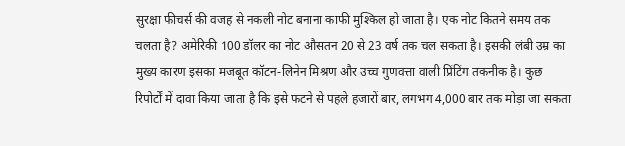सुरक्षा फीचर्स की वजह से नकली नोट बनाना काफी मुश्किल हो जाता है। एक नोट कितने समय तक चलता है? अमेरिकी 100 डॉलर का नोट औसतन 20 से 23 वर्ष तक चल सकता है। इसकी लंबी उम्र का मुख्य कारण इसका मजबूत कॉटन-लिनेन मिश्रण और उच्च गुणवत्ता वाली प्रिंटिंग तकनीक है। कुछ रिपोर्टों में दावा किया जाता है कि इसे फटने से पहले हजारों बार, लगभग 4,000 बार तक मोड़ा जा सकता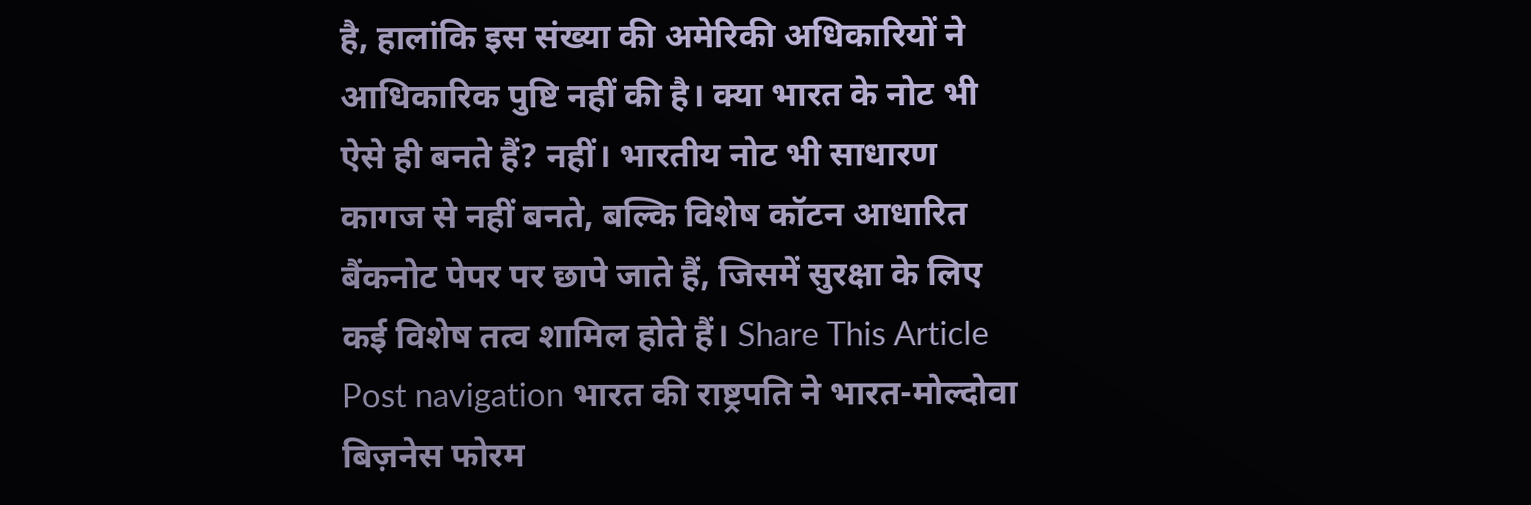है, हालांकि इस संख्या की अमेरिकी अधिकारियों ने आधिकारिक पुष्टि नहीं की है। क्या भारत के नोट भी ऐसे ही बनते हैं? नहीं। भारतीय नोट भी साधारण कागज से नहीं बनते, बल्कि विशेष कॉटन आधारित बैंकनोट पेपर पर छापे जाते हैं, जिसमें सुरक्षा के लिए कई विशेष तत्व शामिल होते हैं। Share This Article Post navigation भारत की राष्ट्रपति ने भारत-मोल्दोवा बिज़नेस फोरम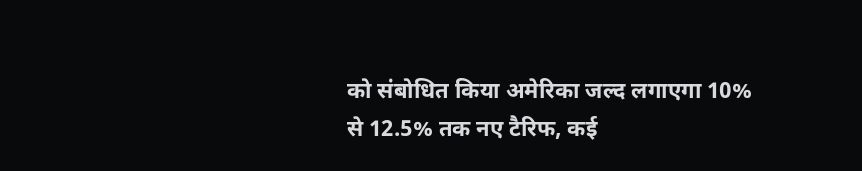को संबोधित किया अमेरिका जल्द लगाएगा 10% से 12.5% तक नए टैरिफ, कई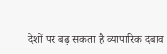देशों पर बढ़ सकता है व्यापारिक दबाव